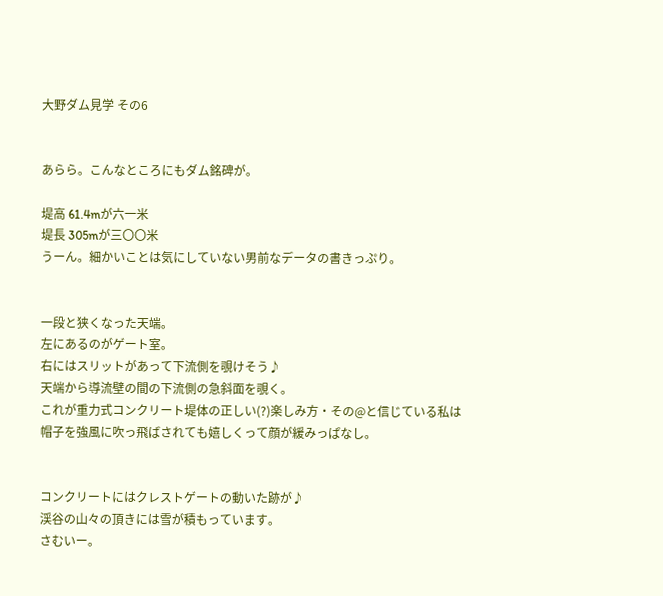大野ダム見学 その6


あらら。こんなところにもダム銘碑が。

堤高 61.4mが六一米
堤長 305mが三〇〇米
うーん。細かいことは気にしていない男前なデータの書きっぷり。


一段と狭くなった天端。
左にあるのがゲート室。
右にはスリットがあって下流側を覗けそう♪
天端から導流壁の間の下流側の急斜面を覗く。
これが重力式コンクリート堤体の正しい(?)楽しみ方・その@と信じている私は
帽子を強風に吹っ飛ばされても嬉しくって顔が緩みっぱなし。


コンクリートにはクレストゲートの動いた跡が♪
渓谷の山々の頂きには雪が積もっています。
さむいー。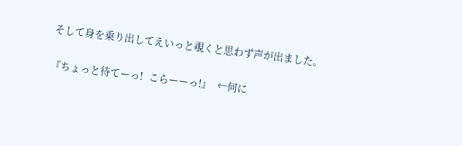そして身を乗り出してえいっと覗くと思わず声が出ました。

『ちょっと待てーっ!  こらーーっ!』  ←何に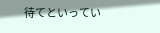待てといってい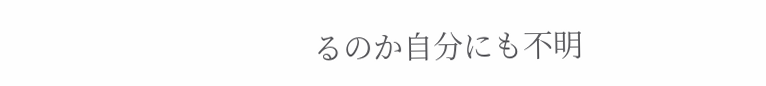るのか自分にも不明